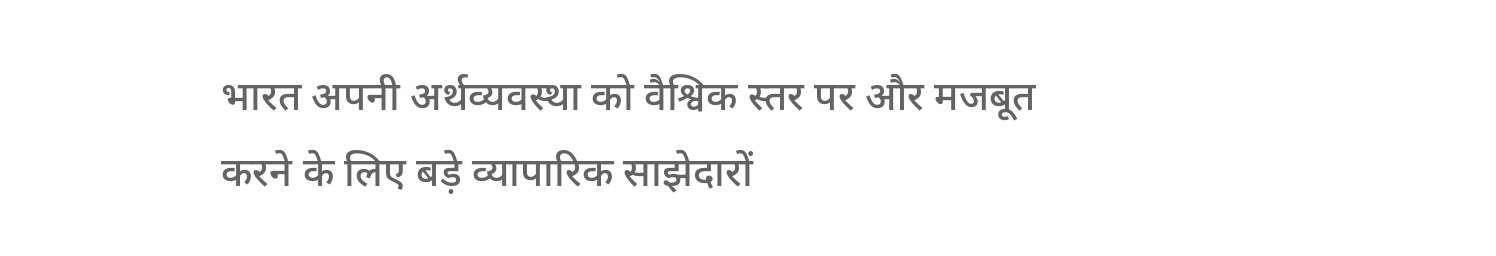भारत अपनी अर्थव्यवस्था को वैश्विक स्तर पर और मजबूत करने के लिए बड़े व्यापारिक साझेदारों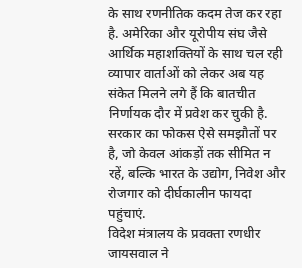के साथ रणनीतिक कदम तेज कर रहा है. अमेरिका और यूरोपीय संघ जैसे आर्थिक महाशक्तियों के साथ चल रही व्यापार वार्ताओं को लेकर अब यह संकेत मिलने लगे हैं कि बातचीत निर्णायक दौर में प्रवेश कर चुकी है. सरकार का फोकस ऐसे समझौतों पर है, जो केवल आंकड़ों तक सीमित न रहें, बल्कि भारत के उद्योग, निवेश और रोजगार को दीर्घकालीन फायदा पहुंचाएं.
विदेश मंत्रालय के प्रवक्ता रणधीर जायसवाल ने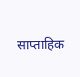साप्ताहिक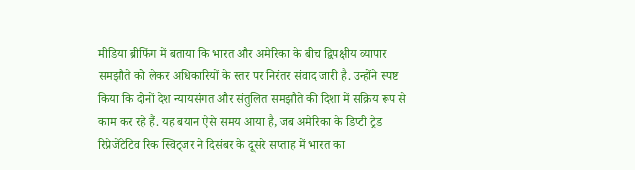मीडिया ब्रीफिंग में बताया कि भारत और अमेरिका के बीच द्विपक्षीय व्यापार समझौते को लेकर अधिकारियों के स्तर पर निरंतर संवाद जारी है. उन्होंने स्पष्ट किया कि दोनों देश न्यायसंगत और संतुलित समझौते की दिशा में सक्रिय रूप से काम कर रहे हैं. यह बयान ऐसे समय आया है, जब अमेरिका के डिप्टी ट्रेड रिप्रेजेंटेटिव रिक स्विट्जर ने दिसंबर के दूसरे सप्ताह में भारत का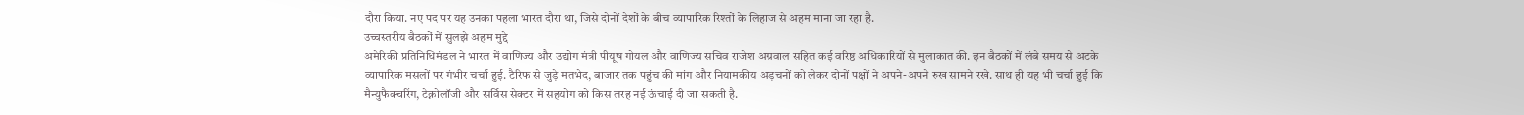दौरा किया. नए पद पर यह उनका पहला भारत दौरा था, जिसे दोनों देशों के बीच व्यापारिक रिश्तों के लिहाज से अहम माना जा रहा है.
उच्चस्तरीय बैठकों में सुलझे अहम मुद्दे
अमेरिकी प्रतिनिधिमंडल ने भारत में वाणिज्य और उद्योग मंत्री पीयूष गोयल और वाणिज्य सचिव राजेश अग्रवाल सहित कई वरिष्ठ अधिकारियों से मुलाकात की. इन बैठकों में लंबे समय से अटके व्यापारिक मसलों पर गंभीर चर्चा हुई. टैरिफ से जुड़े मतभेद, बाजार तक पहुंच की मांग और नियामकीय अड़चनों को लेकर दोनों पक्षों ने अपने-अपने रुख सामने रखे. साथ ही यह भी चर्चा हुई कि मैन्युफैक्चरिंग, टेक्नोलॉजी और सर्विस सेक्टर में सहयोग को किस तरह नई ऊंचाई दी जा सकती है.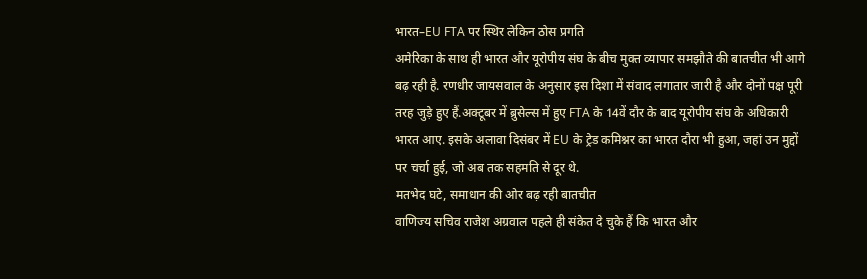भारत–EU FTA पर स्थिर लेकिन ठोस प्रगति
अमेरिका के साथ ही भारत और यूरोपीय संघ के बीच मुक्त व्यापार समझौते की बातचीत भी आगे बढ़ रही है. रणधीर जायसवाल के अनुसार इस दिशा में संवाद लगातार जारी है और दोनों पक्ष पूरी तरह जुड़े हुए हैं.अक्टूबर में ब्रुसेल्स में हुए FTA के 14वें दौर के बाद यूरोपीय संघ के अधिकारी भारत आए. इसके अलावा दिसंबर में EU के ट्रेड कमिश्नर का भारत दौरा भी हुआ, जहां उन मुद्दों पर चर्चा हुई, जो अब तक सहमति से दूर थे.
मतभेद घटे, समाधान की ओर बढ़ रही बातचीत
वाणिज्य सचिव राजेश अग्रवाल पहले ही संकेत दे चुके हैं कि भारत और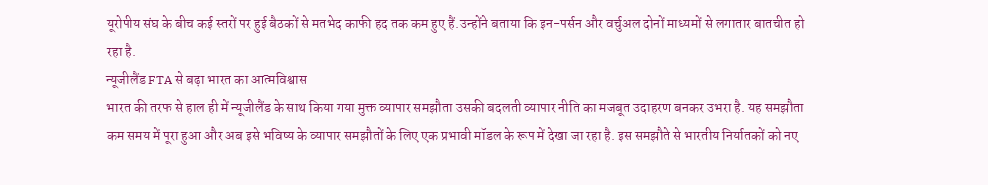यूरोपीय संघ के बीच कई स्तरों पर हुई बैठकों से मतभेद काफी हद तक कम हुए हैं.उन्होंने बताया कि इन-पर्सन और वर्चुअल दोनों माध्यमों से लगातार बातचीत हो रहा है.
न्यूजीलैंड FTA से बढ़ा भारत का आत्मविश्वास
भारत की तरफ से हाल ही में न्यूजीलैंड के साथ किया गया मुक्त व्यापार समझौता उसकी बदलती व्यापार नीति का मजबूत उदाहरण बनकर उभरा है. यह समझौता कम समय में पूरा हुआ और अब इसे भविष्य के व्यापार समझौतों के लिए एक प्रभावी मॉडल के रूप में देखा जा रहा है. इस समझौते से भारतीय निर्यातकों को नए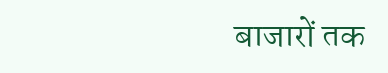बाजारों तक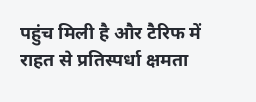पहुंच मिली है और टैरिफ में राहत से प्रतिस्पर्धा क्षमता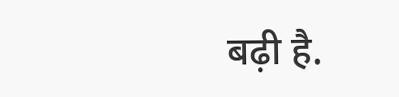बढ़ी है.